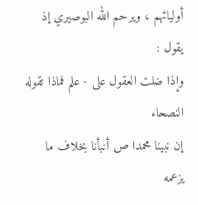أوليائهم ، ويرحم الله البوصيري إذ يقول :
وإذا ضلت العقول على - علم فماذا تقوله النصحاء
إن نبينا محمدا ص أنبأنا بخلاف ما يزعمه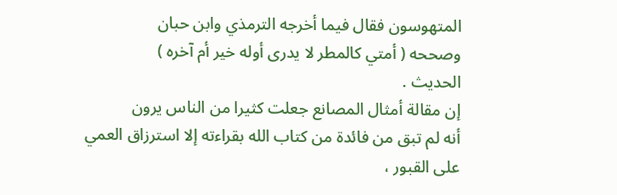المتهوسون فقال فيما أخرجه الترمذي وابن حبان
وصححه ( أمتي كالمطر لا يدرى أوله خير أم آخره )
الحديث .
إن مقالة أمثال المصانع جعلت كثيرا من الناس يرون
أنه لم تبق من فائدة من كتاب الله بقراءته إلا استرزاق العمي
على القبور ،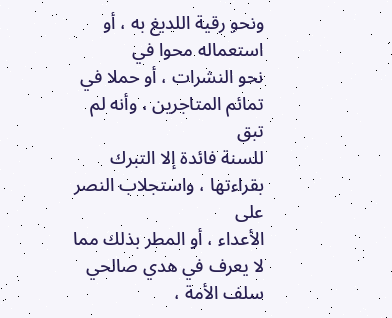ونحو رقية اللديغ به ، أو استعماله محوا في
نحو النشرات ، أو حملا في تمائم المتاجرين ، وأنه لم تبق
للسنة فائدة إلا التبرك بقراءتها ، واستجلاب النصر على
الأعداء ، أو المطر بذلك مما لا يعرف في هدي صالحي
سلف الأمة ،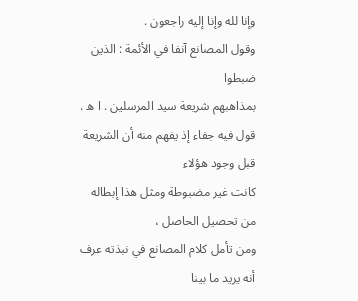وإنا لله وإنا إليه راجعون .
وقول المصانع آنفا في الأئمة : الذين ضبطوا
بمذاهبهم شريعة سيد المرسلين . ا ه .
قول فيه جفاء إذ يفهم منه أن الشريعة قبل وجود هؤلاء
كانت غير مضبوطة ومثل هذا إبطاله من تحصيل الحاصل ،
ومن تأمل كلام المصانع في نبذته عرف أنه يريد ما بينا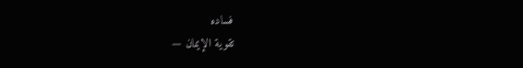فساده
تقوية الإيمان —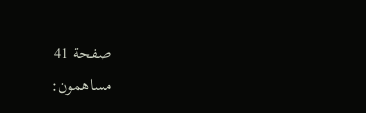صفحة 41
مساهمون: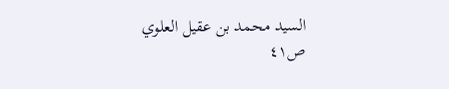السيد محمد بن عقيل العلوي
ص٤١